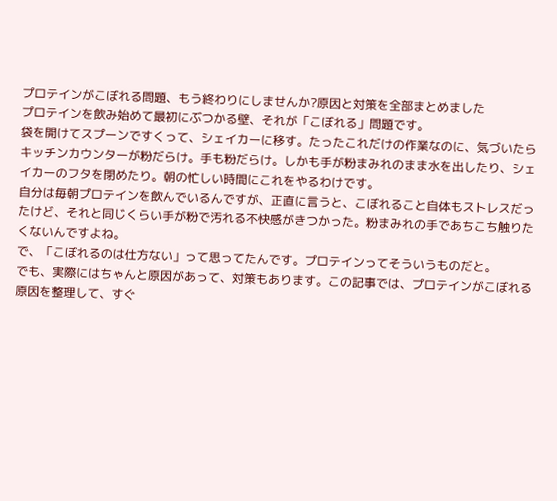プロテインがこぼれる問題、もう終わりにしませんか?原因と対策を全部まとめました
プロテインを飲み始めて最初にぶつかる壁、それが「こぼれる」問題です。
袋を開けてスプーンですくって、シェイカーに移す。たったこれだけの作業なのに、気づいたらキッチンカウンターが粉だらけ。手も粉だらけ。しかも手が粉まみれのまま水を出したり、シェイカーのフタを閉めたり。朝の忙しい時間にこれをやるわけです。
自分は毎朝プロテインを飲んでいるんですが、正直に言うと、こぼれること自体もストレスだったけど、それと同じくらい手が粉で汚れる不快感がきつかった。粉まみれの手であちこち触りたくないんですよね。
で、「こぼれるのは仕方ない」って思ってたんです。プロテインってそういうものだと。
でも、実際にはちゃんと原因があって、対策もあります。この記事では、プロテインがこぼれる原因を整理して、すぐ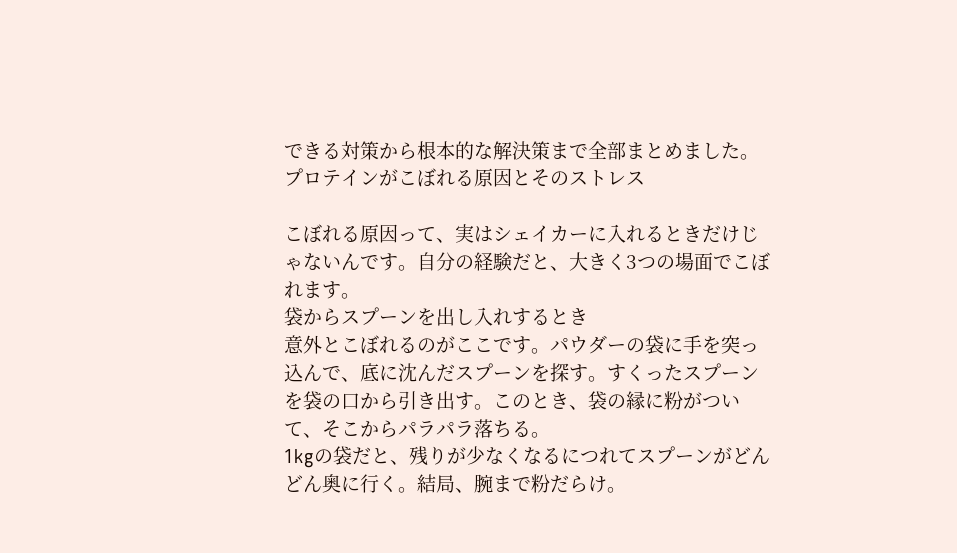できる対策から根本的な解決策まで全部まとめました。
プロテインがこぼれる原因とそのストレス

こぼれる原因って、実はシェイカーに入れるときだけじゃないんです。自分の経験だと、大きく3つの場面でこぼれます。
袋からスプーンを出し入れするとき
意外とこぼれるのがここです。パウダーの袋に手を突っ込んで、底に沈んだスプーンを探す。すくったスプーンを袋の口から引き出す。このとき、袋の縁に粉がついて、そこからパラパラ落ちる。
1kgの袋だと、残りが少なくなるにつれてスプーンがどんどん奥に行く。結局、腕まで粉だらけ。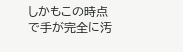しかもこの時点で手が完全に汚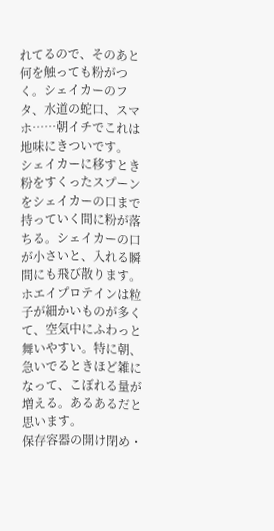れてるので、そのあと何を触っても粉がつく。シェイカーのフタ、水道の蛇口、スマホ……朝イチでこれは地味にきついです。
シェイカーに移すとき
粉をすくったスプーンをシェイカーの口まで持っていく間に粉が落ちる。シェイカーの口が小さいと、入れる瞬間にも飛び散ります。
ホエイプロテインは粒子が細かいものが多くて、空気中にふわっと舞いやすい。特に朝、急いでるときほど雑になって、こぼれる量が増える。あるあるだと思います。
保存容器の開け閉め・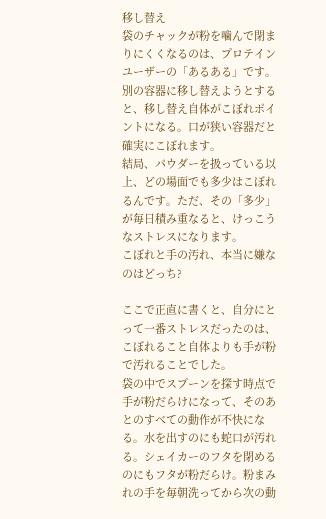移し替え
袋のチャックが粉を噛んで閉まりにくくなるのは、プロテインユーザーの「あるある」です。別の容器に移し替えようとすると、移し替え自体がこぼれポイントになる。口が狭い容器だと確実にこぼれます。
結局、パウダーを扱っている以上、どの場面でも多少はこぼれるんです。ただ、その「多少」が毎日積み重なると、けっこうなストレスになります。
こぼれと手の汚れ、本当に嫌なのはどっち?

ここで正直に書くと、自分にとって一番ストレスだったのは、こぼれること自体よりも手が粉で汚れることでした。
袋の中でスプーンを探す時点で手が粉だらけになって、そのあとのすべての動作が不快になる。水を出すのにも蛇口が汚れる。シェイカーのフタを閉めるのにもフタが粉だらけ。粉まみれの手を毎朝洗ってから次の動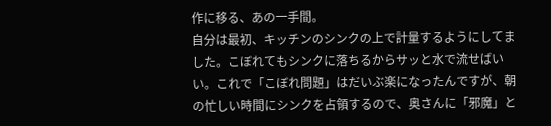作に移る、あの一手間。
自分は最初、キッチンのシンクの上で計量するようにしてました。こぼれてもシンクに落ちるからサッと水で流せばいい。これで「こぼれ問題」はだいぶ楽になったんですが、朝の忙しい時間にシンクを占領するので、奥さんに「邪魔」と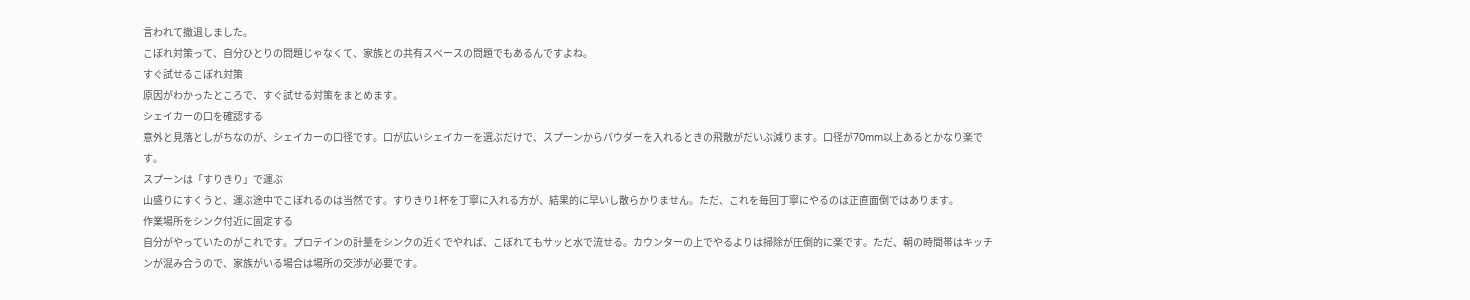言われて撤退しました。
こぼれ対策って、自分ひとりの問題じゃなくて、家族との共有スペースの問題でもあるんですよね。
すぐ試せるこぼれ対策
原因がわかったところで、すぐ試せる対策をまとめます。
シェイカーの口を確認する
意外と見落としがちなのが、シェイカーの口径です。口が広いシェイカーを選ぶだけで、スプーンからパウダーを入れるときの飛散がだいぶ減ります。口径が70mm以上あるとかなり楽です。
スプーンは「すりきり」で運ぶ
山盛りにすくうと、運ぶ途中でこぼれるのは当然です。すりきり1杯を丁寧に入れる方が、結果的に早いし散らかりません。ただ、これを毎回丁寧にやるのは正直面倒ではあります。
作業場所をシンク付近に固定する
自分がやっていたのがこれです。プロテインの計量をシンクの近くでやれば、こぼれてもサッと水で流せる。カウンターの上でやるよりは掃除が圧倒的に楽です。ただ、朝の時間帯はキッチンが混み合うので、家族がいる場合は場所の交渉が必要です。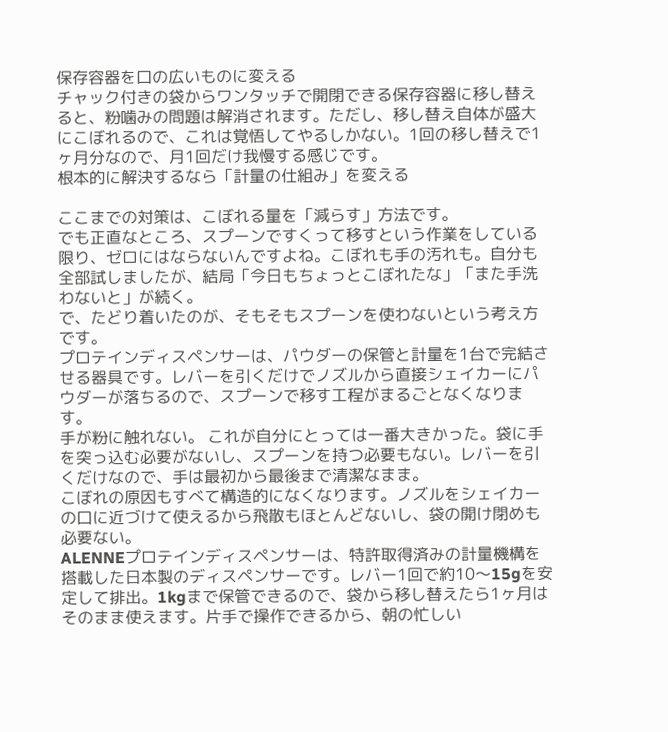保存容器を口の広いものに変える
チャック付きの袋からワンタッチで開閉できる保存容器に移し替えると、粉噛みの問題は解消されます。ただし、移し替え自体が盛大にこぼれるので、これは覚悟してやるしかない。1回の移し替えで1ヶ月分なので、月1回だけ我慢する感じです。
根本的に解決するなら「計量の仕組み」を変える

ここまでの対策は、こぼれる量を「減らす」方法です。
でも正直なところ、スプーンですくって移すという作業をしている限り、ゼロにはならないんですよね。こぼれも手の汚れも。自分も全部試しましたが、結局「今日もちょっとこぼれたな」「また手洗わないと」が続く。
で、たどり着いたのが、そもそもスプーンを使わないという考え方です。
プロテインディスペンサーは、パウダーの保管と計量を1台で完結させる器具です。レバーを引くだけでノズルから直接シェイカーにパウダーが落ちるので、スプーンで移す工程がまるごとなくなります。
手が粉に触れない。 これが自分にとっては一番大きかった。袋に手を突っ込む必要がないし、スプーンを持つ必要もない。レバーを引くだけなので、手は最初から最後まで清潔なまま。
こぼれの原因もすべて構造的になくなります。ノズルをシェイカーの口に近づけて使えるから飛散もほとんどないし、袋の開け閉めも必要ない。
ALENNEプロテインディスペンサーは、特許取得済みの計量機構を搭載した日本製のディスペンサーです。レバー1回で約10〜15gを安定して排出。1kgまで保管できるので、袋から移し替えたら1ヶ月はそのまま使えます。片手で操作できるから、朝の忙しい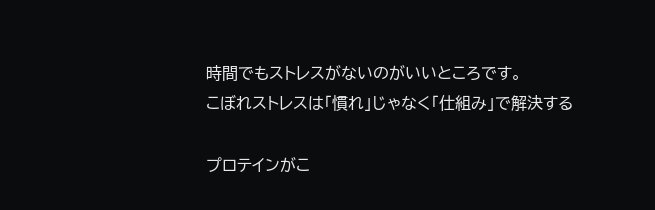時間でもストレスがないのがいいところです。
こぼれストレスは「慣れ」じゃなく「仕組み」で解決する

プロテインがこ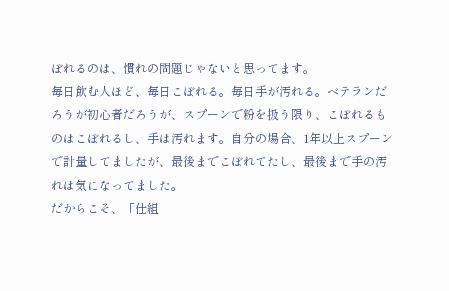ぼれるのは、慣れの問題じゃないと思ってます。
毎日飲む人ほど、毎日こぼれる。毎日手が汚れる。ベテランだろうが初心者だろうが、スプーンで粉を扱う限り、こぼれるものはこぼれるし、手は汚れます。自分の場合、1年以上スプーンで計量してましたが、最後までこぼれてたし、最後まで手の汚れは気になってました。
だからこそ、「仕組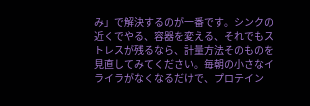み」で解決するのが一番です。シンクの近くでやる、容器を変える、それでもストレスが残るなら、計量方法そのものを見直してみてください。毎朝の小さなイライラがなくなるだけで、プロテイン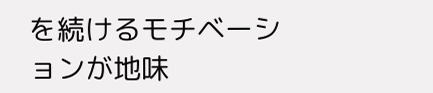を続けるモチベーションが地味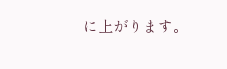に上がります。